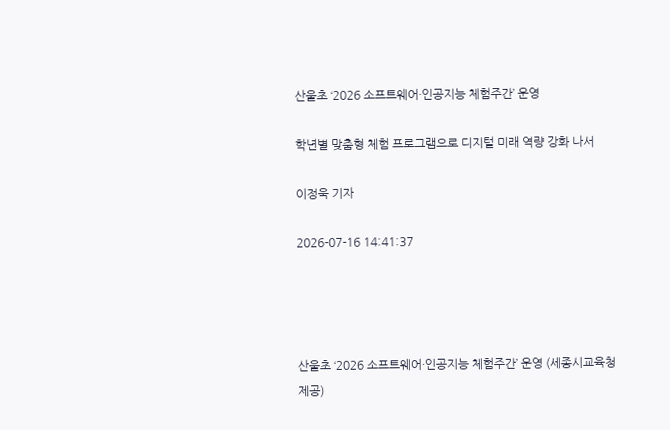산울초 ‘2026 소프트웨어·인공지능 체험주간’ 운영

학년별 맞춤형 체험 프로그램으로 디지털 미래 역량 강화 나서

이정욱 기자

2026-07-16 14:41:37




산울초 ‘2026 소프트웨어·인공지능 체험주간’ 운영 (세종시교육청 제공)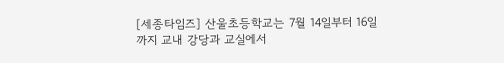[세종타임즈] 산울초등학교는 7월 14일부터 16일까지 교내 강당과 교실에서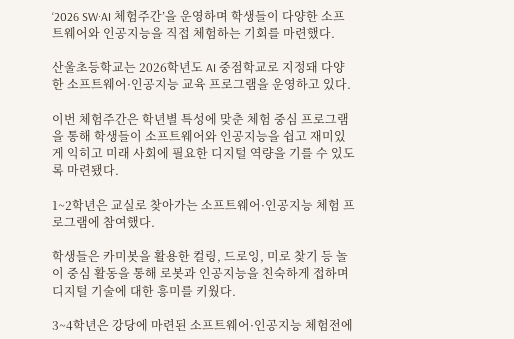‘2026 SW·AI 체험주간’을 운영하며 학생들이 다양한 소프트웨어와 인공지능을 직접 체험하는 기회를 마련했다.

산울초등학교는 2026학년도 AI 중점학교로 지정돼 다양한 소프트웨어·인공지능 교육 프로그램을 운영하고 있다.

이번 체험주간은 학년별 특성에 맞춘 체험 중심 프로그램을 통해 학생들이 소프트웨어와 인공지능을 쉽고 재미있게 익히고 미래 사회에 필요한 디지털 역량을 기를 수 있도록 마련됐다.

1~2학년은 교실로 찾아가는 소프트웨어·인공지능 체험 프로그램에 참여했다.

학생들은 카미봇을 활용한 컬링, 드로잉, 미로 찾기 등 놀이 중심 활동을 통해 로봇과 인공지능을 친숙하게 접하며 디지털 기술에 대한 흥미를 키웠다.

3~4학년은 강당에 마련된 소프트웨어·인공지능 체험전에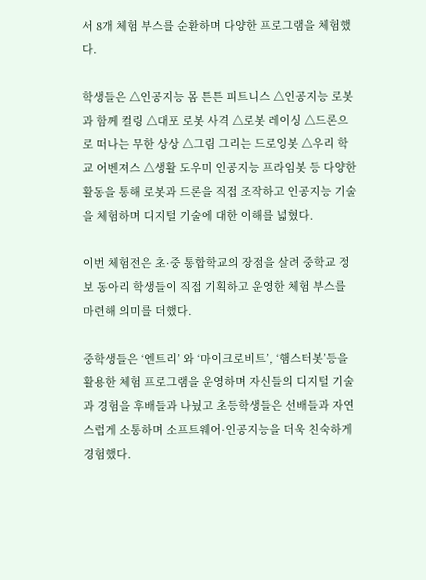서 8개 체험 부스를 순환하며 다양한 프로그램을 체험했다.

학생들은 △인공지능 몸 튼튼 피트니스 △인공지능 로봇과 함께 컬링 △대포 로봇 사격 △로봇 레이싱 △드론으로 떠나는 무한 상상 △그림 그리는 드로잉봇 △우리 학교 어벤져스 △생활 도우미 인공지능 프라임봇 등 다양한 활동을 통해 로봇과 드론을 직접 조작하고 인공지능 기술을 체험하며 디지털 기술에 대한 이해를 넓혔다.

이번 체험전은 초·중 통합학교의 장점을 살려 중학교 정보 동아리 학생들이 직접 기획하고 운영한 체험 부스를 마련해 의미를 더했다.

중학생들은 ‘엔트리’ 와 ‘마이크로비트’, ‘햄스터봇’등을 활용한 체험 프로그램을 운영하며 자신들의 디지털 기술과 경험을 후배들과 나눴고 초등학생들은 선배들과 자연스럽게 소통하며 소프트웨어·인공지능을 더욱 친숙하게 경험했다.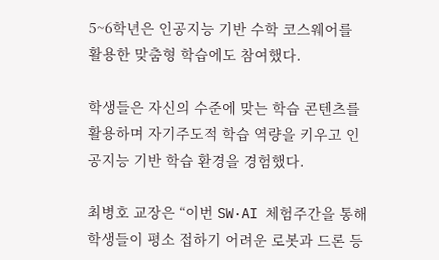5~6학년은 인공지능 기반 수학 코스웨어를 활용한 맞춤형 학습에도 참여했다.

학생들은 자신의 수준에 맞는 학습 콘텐츠를 활용하며 자기주도적 학습 역량을 키우고 인공지능 기반 학습 환경을 경험했다.

최병호 교장은 “이번 SW·AI 체험주간을 통해 학생들이 평소 접하기 어려운 로봇과 드론 등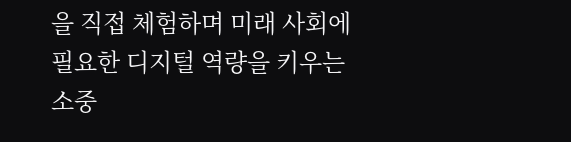을 직접 체험하며 미래 사회에 필요한 디지털 역량을 키우는 소중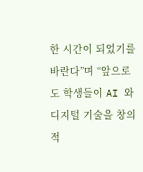한 시간이 되었기를 바란다”며 “앞으로도 학생들이 AI 와 디지털 기술을 창의적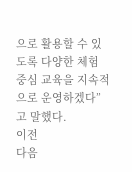으로 활용할 수 있도록 다양한 체험 중심 교육을 지속적으로 운영하겠다”고 말했다.
이전
다음